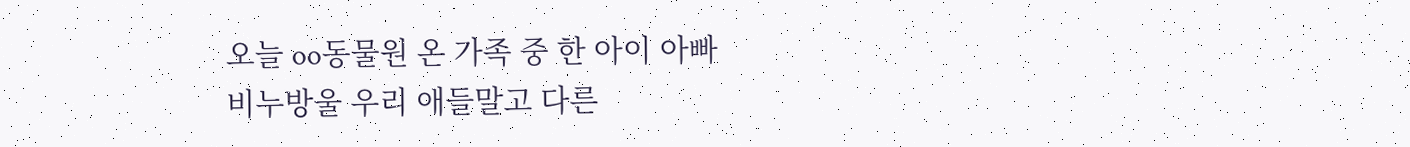오늘 oo동물원 온 가족 중 한 아이 아빠
비누방울 우리 애들말고 다른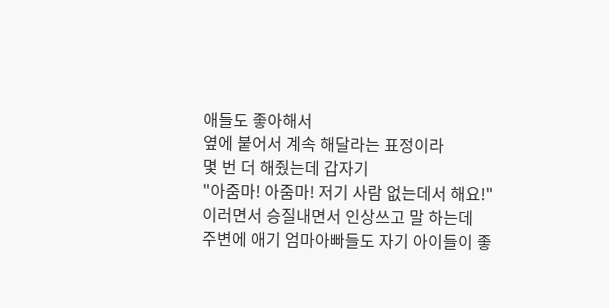애들도 좋아해서
옆에 붙어서 계속 해달라는 표정이라
몇 번 더 해줬는데 갑자기
"아줌마! 아줌마! 저기 사람 없는데서 해요!"
이러면서 승질내면서 인상쓰고 말 하는데
주변에 애기 엄마아빠들도 자기 아이들이 좋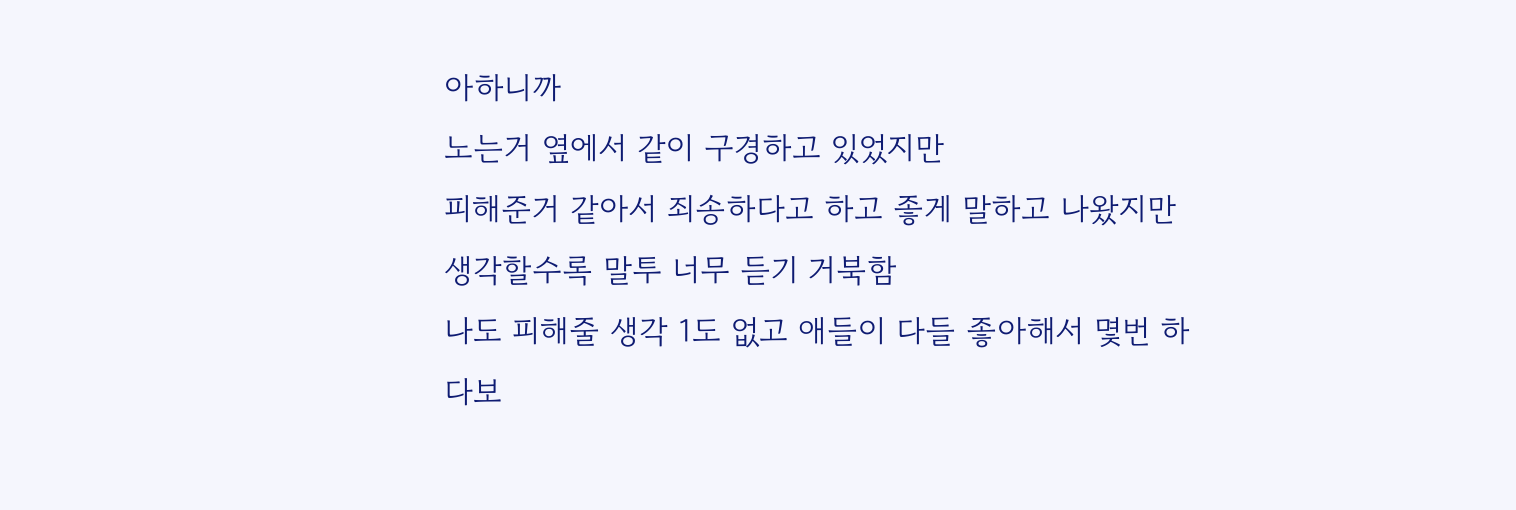아하니까
노는거 옆에서 같이 구경하고 있었지만
피해준거 같아서 죄송하다고 하고 좋게 말하고 나왔지만
생각할수록 말투 너무 듣기 거북함
나도 피해줄 생각 1도 없고 애들이 다들 좋아해서 몇번 하다보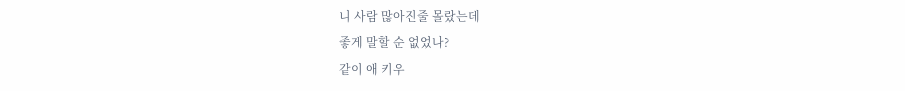니 사람 많아진줄 몰랐는데
좋게 말할 순 없었나?
같이 애 키우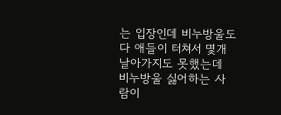는 입장인데 비누방울도 다 애들이 터쳐서 몇개 날아가지도 못했는데
비누방울 싫어하는 사람이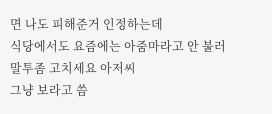면 나도 피해준거 인정하는데
식당에서도 요즘에는 아줌마라고 안 불러
말투좀 고치세요 아저씨
그냥 보라고 씀